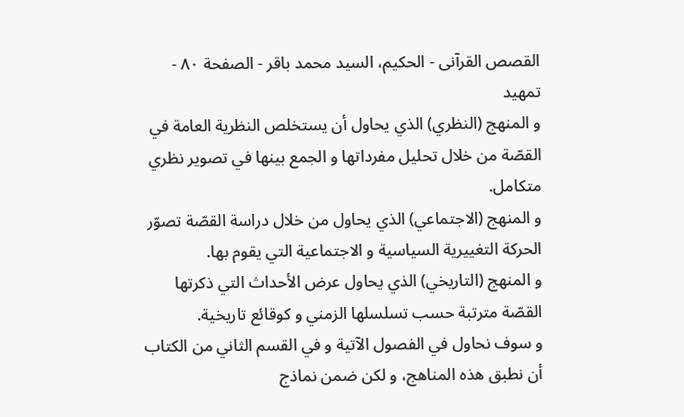القصص القرآنى - الحكيم، السيد محمد باقر - الصفحة ٨٠ - تمهيد
و المنهج (النظري) الذي يحاول أن يستخلص النظرية العامة في القصّة من خلال تحليل مفرداتها و الجمع بينها في تصوير نظري متكامل.
و المنهج (الاجتماعي) الذي يحاول من خلال دراسة القصّة تصوّر الحركة التغييرية السياسية و الاجتماعية التي يقوم بها.
و المنهج (التاريخي) الذي يحاول عرض الأحداث التي ذكرتها القصّة مترتبة حسب تسلسلها الزمني و كوقائع تاريخية.
و سوف نحاول في الفصول الآتية و في القسم الثاني من الكتاب أن نطبق هذه المناهج، و لكن ضمن نماذج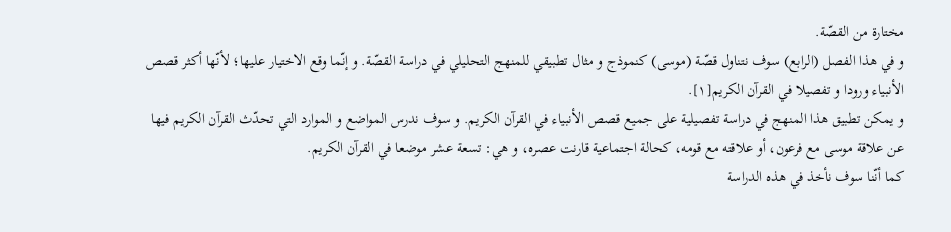مختارة من القصّة.
و في هذا الفصل (الرابع) سوف نتناول قصّة (موسى) كنموذج و مثال تطبيقي للمنهج التحليلي في دراسة القصّة. و إنّما وقع الاختيار عليها؛ لأنّها أكثر قصص الأنبياء ورودا و تفصيلا في القرآن الكريم[١].
و يمكن تطبيق هذا المنهج في دراسة تفصيلية على جميع قصص الأنبياء في القرآن الكريم. و سوف ندرس المواضع و الموارد التي تحدّث القرآن الكريم فيها عن علاقة موسى مع فرعون، أو علاقته مع قومه، كحالة اجتماعية قارنت عصره، و هي: تسعة عشر موضعا في القرآن الكريم.
كما أنّنا سوف نأخذ في هذه الدراسة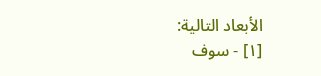الأبعاد التالية:
[١] - سوف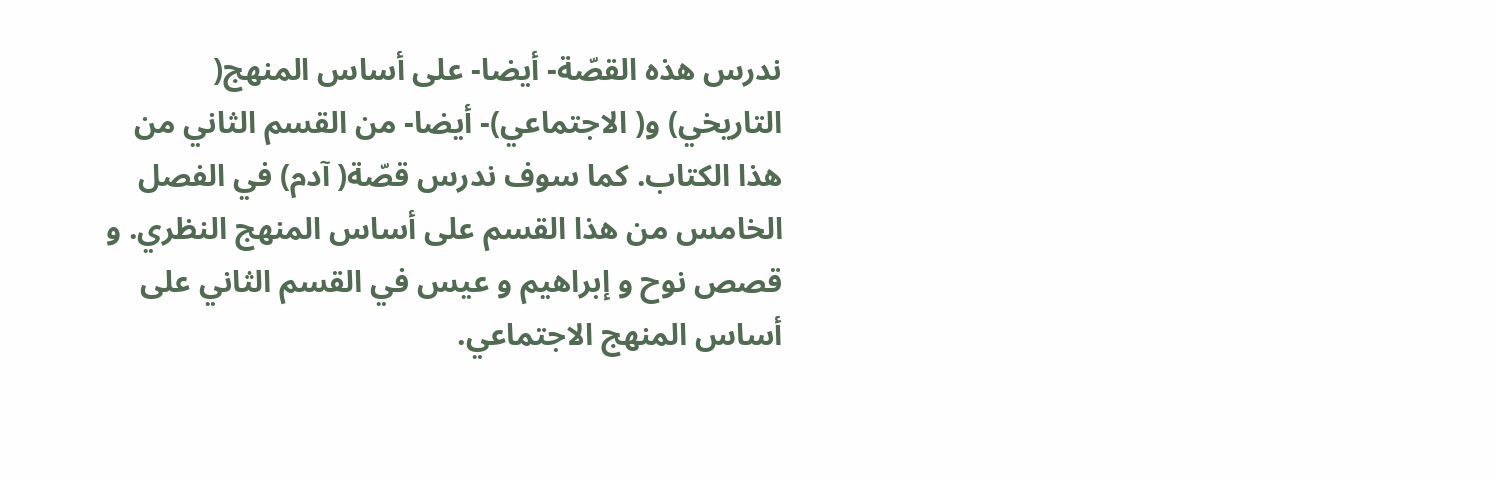ندرس هذه القصّة- أيضا- على أساس المنهج( التاريخي) و( الاجتماعي)- أيضا- من القسم الثاني من هذا الكتاب. كما سوف ندرس قصّة( آدم) في الفصل الخامس من هذا القسم على أساس المنهج النظري. و قصص نوح و إبراهيم و عيس في القسم الثاني على أساس المنهج الاجتماعي.